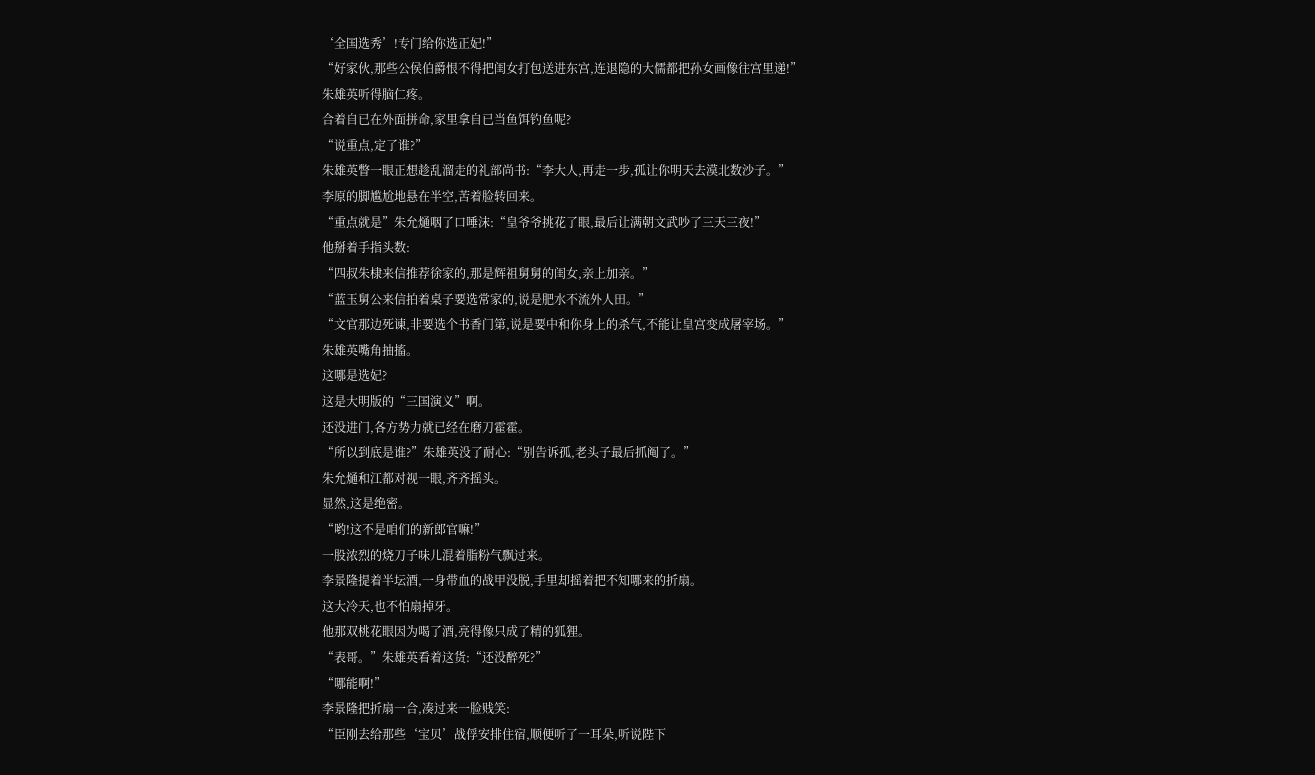‘全国选秀’!专门给你选正妃!”
“好家伙,那些公侯伯爵恨不得把闺女打包送进东宫,连退隐的大儒都把孙女画像往宫里递!”
朱雄英听得脑仁疼。
合着自已在外面拼命,家里拿自已当鱼饵钓鱼呢?
“说重点,定了谁?”
朱雄英瞥一眼正想趁乱溜走的礼部尚书:“李大人,再走一步,孤让你明天去漠北数沙子。”
李原的脚尴尬地悬在半空,苦着脸转回来。
“重点就是”朱允熥咽了口唾沫:“皇爷爷挑花了眼,最后让满朝文武吵了三天三夜!”
他掰着手指头数:
“四叔朱棣来信推荐徐家的,那是辉祖舅舅的闺女,亲上加亲。”
“蓝玉舅公来信拍着桌子要选常家的,说是肥水不流外人田。”
“文官那边死谏,非要选个书香门第,说是要中和你身上的杀气,不能让皇宫变成屠宰场。”
朱雄英嘴角抽搐。
这哪是选妃?
这是大明版的“三国演义”啊。
还没进门,各方势力就已经在磨刀霍霍。
“所以到底是谁?”朱雄英没了耐心:“别告诉孤,老头子最后抓阄了。”
朱允熥和江都对视一眼,齐齐摇头。
显然,这是绝密。
“哟!这不是咱们的新郎官嘛!”
一股浓烈的烧刀子味儿混着脂粉气飘过来。
李景隆提着半坛酒,一身带血的战甲没脱,手里却摇着把不知哪来的折扇。
这大冷天,也不怕扇掉牙。
他那双桃花眼因为喝了酒,亮得像只成了精的狐狸。
“表哥。”朱雄英看着这货:“还没醉死?”
“哪能啊!”
李景隆把折扇一合,凑过来一脸贱笑:
“臣刚去给那些‘宝贝’战俘安排住宿,顺便听了一耳朵,听说陛下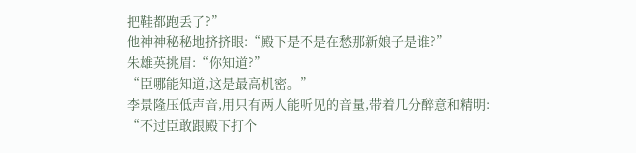把鞋都跑丢了?”
他神神秘秘地挤挤眼:“殿下是不是在愁那新娘子是谁?”
朱雄英挑眉:“你知道?”
“臣哪能知道,这是最高机密。”
李景隆压低声音,用只有两人能听见的音量,带着几分醉意和精明:
“不过臣敢跟殿下打个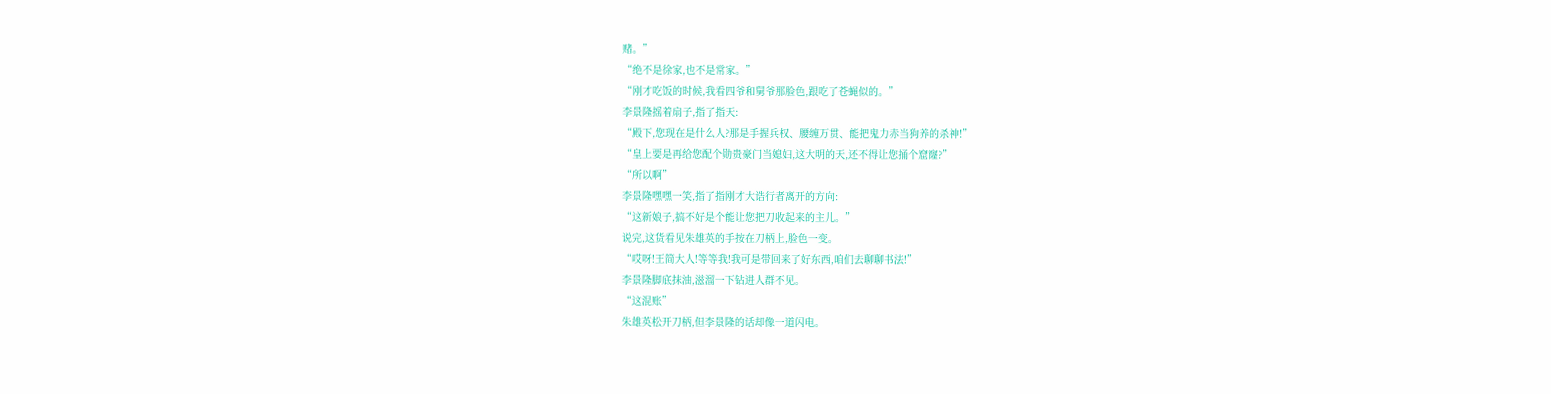赌。”
“绝不是徐家,也不是常家。”
“刚才吃饭的时候,我看四爷和舅爷那脸色,跟吃了苍蝇似的。”
李景隆摇着扇子,指了指天:
“殿下,您现在是什么人?那是手握兵权、腰缠万贯、能把鬼力赤当狗养的杀神!”
“皇上要是再给您配个勋贵豪门当媳妇,这大明的天,还不得让您捅个窟窿?”
“所以啊”
李景隆嘿嘿一笑,指了指刚才大诰行者离开的方向:
“这新娘子,搞不好是个能让您把刀收起来的主儿。”
说完,这货看见朱雄英的手按在刀柄上,脸色一变。
“哎呀!王简大人!等等我!我可是带回来了好东西,咱们去聊聊书法!”
李景隆脚底抹油,滋溜一下钻进人群不见。
“这混账”
朱雄英松开刀柄,但李景隆的话却像一道闪电。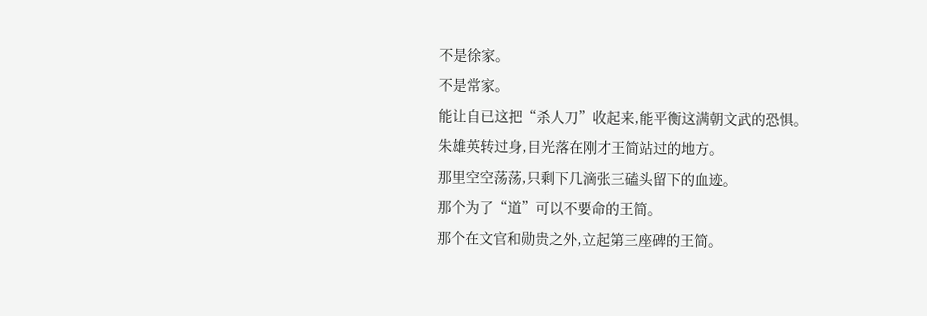不是徐家。
不是常家。
能让自已这把“杀人刀”收起来,能平衡这满朝文武的恐惧。
朱雄英转过身,目光落在刚才王简站过的地方。
那里空空荡荡,只剩下几滴张三磕头留下的血迹。
那个为了“道”可以不要命的王简。
那个在文官和勋贵之外,立起第三座碑的王简。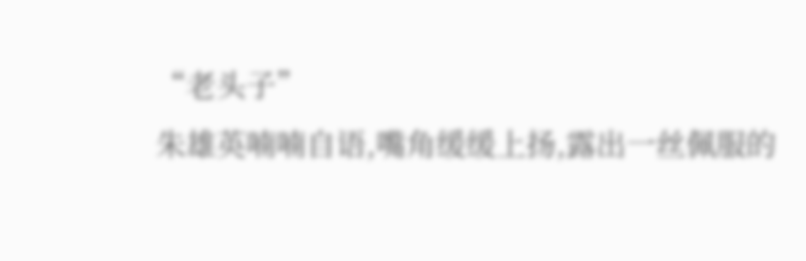“老头子”
朱雄英喃喃自语,嘴角缓缓上扬,露出一丝佩服的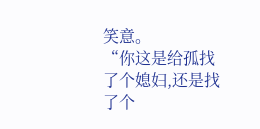笑意。
“你这是给孤找了个媳妇,还是找了个